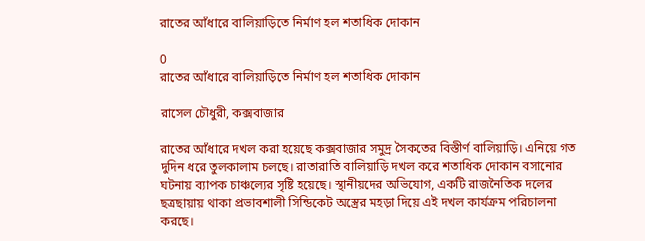রাতের আঁধারে বালিয়াড়িতে নির্মাণ হল শতাধিক দোকান

0
রাতের আঁধারে বালিয়াড়িতে নির্মাণ হল শতাধিক দোকান

রাসেল চৌধুরী, কক্সবাজার

রাতের আঁধারে দখল করা হয়েছে কক্সবাজার সমুদ্র সৈকতের বিস্তীর্ণ বালিয়াড়ি। এনিয়ে গত দুদিন ধরে তুলকালাম চলছে। রাতারাতি বালিয়াড়ি দখল করে শতাধিক দোকান বসানোর ঘটনায় ব্যাপক চাঞ্চল্যের সৃষ্টি হয়েছে। স্থানীয়দের অভিযোগ, একটি রাজনৈতিক দলের ছত্রছায়ায় থাকা প্রভাবশালী সিন্ডিকেট অস্ত্রের মহড়া দিয়ে এই দখল কার্যক্রম পরিচালনা করছে।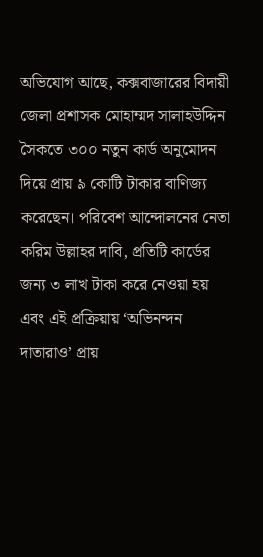অভিযোগ আছে, কক্সবাজারের বিদায়ী জেলা প্রশাসক মোহাম্মদ সালাহউদ্দিন সৈকতে ৩০০ নতুন কার্ড অনুমোদন দিয়ে প্রায় ৯ কোটি টাকার বাণিজ্য করেছেন। পরিবেশ আন্দোলনের নেতা করিম উল্লাহর দাবি, প্রতিটি কার্ডের জন্য ৩ লাখ টাকা করে নেওয়া হয় এবং এই প্রক্রিয়ায় ‘অভিনন্দন দাতারাও’ প্রায়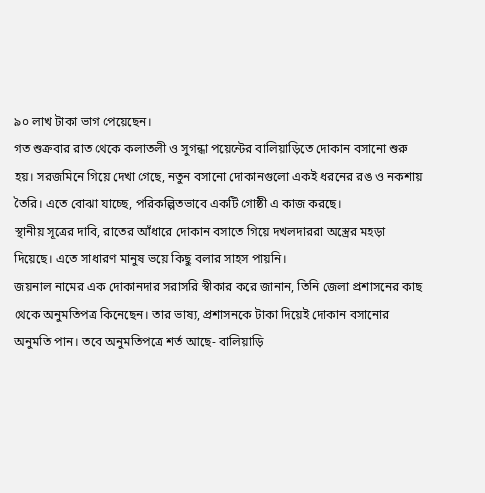৯০ লাখ টাকা ভাগ পেয়েছেন।
গত শুক্রবার রাত থেকে কলাতলী ও সুগন্ধা পয়েন্টের বালিয়াড়িতে দোকান বসানো শুরু হয়। সরজমিনে গিয়ে দেখা গেছে, নতুন বসানো দোকানগুলো একই ধরনের রঙ ও নকশায় তৈরি। এতে বোঝা যাচ্ছে, পরিকল্পিতভাবে একটি গোষ্ঠী এ কাজ করছে।
স্থানীয় সূত্রের দাবি, রাতের আঁধারে দোকান বসাতে গিয়ে দখলদাররা অস্ত্রের মহড়া দিয়েছে। এতে সাধারণ মানুষ ভয়ে কিছু বলার সাহস পায়নি।
জয়নাল নামের এক দোকানদার সরাসরি স্বীকার করে জানান, তিনি জেলা প্রশাসনের কাছ থেকে অনুমতিপত্র কিনেছেন। তার ভাষ্য, প্রশাসনকে টাকা দিয়েই দোকান বসানোর অনুমতি পান। তবে অনুমতিপত্রে শর্ত আছে- বালিয়াড়ি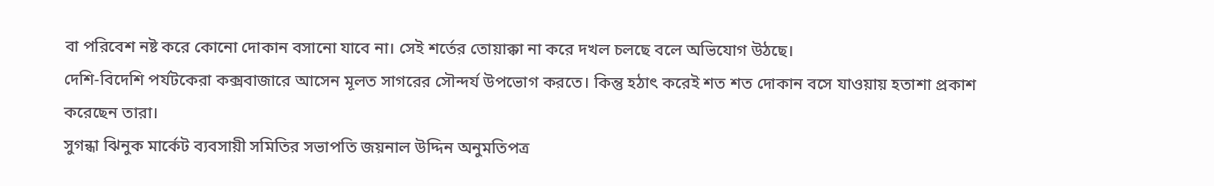বা পরিবেশ নষ্ট করে কোনো দোকান বসানো যাবে না। সেই শর্তের তোয়াক্কা না করে দখল চলছে বলে অভিযোগ উঠছে।
দেশি-বিদেশি পর্যটকেরা কক্সবাজারে আসেন মূলত সাগরের সৌন্দর্য উপভোগ করতে। কিন্তু হঠাৎ করেই শত শত দোকান বসে যাওয়ায় হতাশা প্রকাশ করেছেন তারা।
সুগন্ধা ঝিনুক মার্কেট ব্যবসায়ী সমিতির সভাপতি জয়নাল উদ্দিন অনুমতিপত্র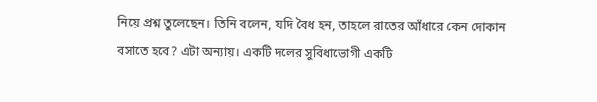নিয়ে প্রশ্ন তুলেছেন। তিনি বলেন, যদি বৈধ হন, তাহলে রাতের আঁধারে কেন দোকান বসাতে হবে? এটা অন্যায়। একটি দলের সুবিধাভোগী একটি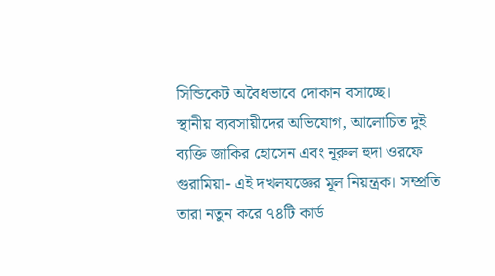সিন্ডিকেট অবৈধভাবে দোকান বসাচ্ছে।
স্থানীয় ব্যবসায়ীদের অভিযোগ, আলোচিত দুই ব্যক্তি জাকির হোসেন এবং নূরুল হুদা ওরফে গুরামিয়া- এই দখলযজ্ঞের মূল নিয়ন্ত্রক। সম্প্রতি তারা নতুন করে ৭৪টি কার্ড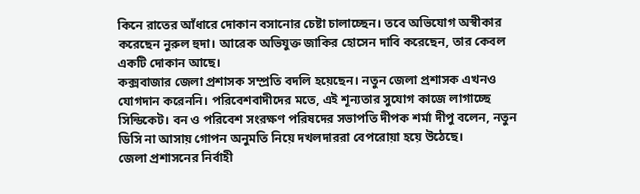কিনে রাতের আঁধারে দোকান বসানোর চেষ্টা চালাচ্ছেন। তবে অভিযোগ অস্বীকার করেছেন নুরুল হুদা। আরেক অভিযুক্ত জাকির হোসেন দাবি করেছেন, তার কেবল একটি দোকান আছে।
কক্সবাজার জেলা প্রশাসক সম্প্রতি বদলি হয়েছেন। নতুন জেলা প্রশাসক এখনও যোগদান করেননি। পরিবেশবাদীদের মতে, এই শূন্যতার সুযোগ কাজে লাগাচ্ছে সিন্ডিকেট। বন ও পরিবেশ সংরক্ষণ পরিষদের সভাপতি দীপক শর্মা দীপু বলেন, নতুন ডিসি না আসায় গোপন অনুমতি নিয়ে দখলদাররা বেপরোয়া হয়ে উঠেছে।
জেলা প্রশাসনের নির্বাহী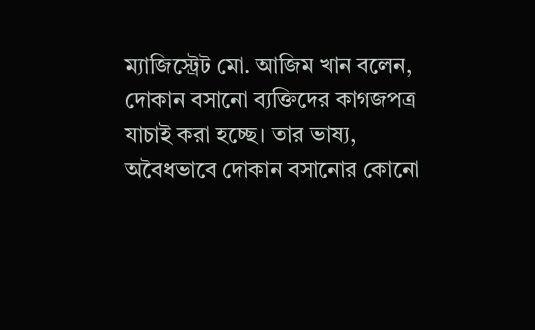ম্যাজিস্ট্রেট মো. আজিম খান বলেন, দোকান বসানো ব্যক্তিদের কাগজপত্র যাচাই করা হচ্ছে। তার ভাষ্য, অবৈধভাবে দোকান বসানোর কোনো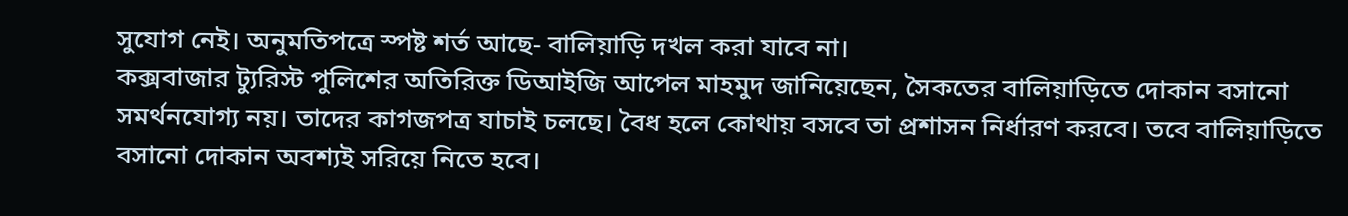সুযোগ নেই। অনুমতিপত্রে স্পষ্ট শর্ত আছে- বালিয়াড়ি দখল করা যাবে না।
কক্সবাজার ট্যুরিস্ট পুলিশের অতিরিক্ত ডিআইজি আপেল মাহমুদ জানিয়েছেন, সৈকতের বালিয়াড়িতে দোকান বসানো সমর্থনযোগ্য নয়। তাদের কাগজপত্র যাচাই চলছে। বৈধ হলে কোথায় বসবে তা প্রশাসন নির্ধারণ করবে। তবে বালিয়াড়িতে বসানো দোকান অবশ্যই সরিয়ে নিতে হবে।